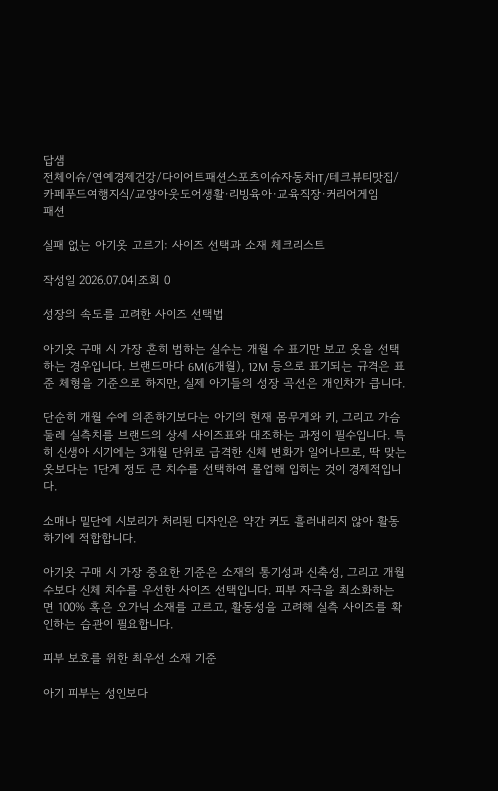답샘
전체이슈/연예경제건강/다이어트패션스포츠이슈자동차IT/테크뷰티맛집/카페푸드여행지식/교양아웃도어생활·리빙육아·교육직장·커리어게임
패션

실패 없는 아기옷 고르기: 사이즈 선택과 소재 체크리스트

작성일 2026.07.04|조회 0

성장의 속도를 고려한 사이즈 선택법

아기옷 구매 시 가장 흔히 범하는 실수는 개월 수 표기만 보고 옷을 선택하는 경우입니다. 브랜드마다 6M(6개월), 12M 등으로 표기되는 규격은 표준 체형을 기준으로 하지만, 실제 아기들의 성장 곡선은 개인차가 큽니다.

단순히 개월 수에 의존하기보다는 아기의 현재 몸무게와 키, 그리고 가슴 둘레 실측치를 브랜드의 상세 사이즈표와 대조하는 과정이 필수입니다. 특히 신생아 시기에는 3개월 단위로 급격한 신체 변화가 일어나므로, 딱 맞는 옷보다는 1단계 정도 큰 치수를 선택하여 롤업해 입히는 것이 경제적입니다.

소매나 밑단에 시보리가 처리된 디자인은 약간 커도 흘러내리지 않아 활동하기에 적합합니다.

아기옷 구매 시 가장 중요한 기준은 소재의 통기성과 신축성, 그리고 개월 수보다 신체 치수를 우선한 사이즈 선택입니다. 피부 자극을 최소화하는 면 100% 혹은 오가닉 소재를 고르고, 활동성을 고려해 실측 사이즈를 확인하는 습관이 필요합니다.

피부 보호를 위한 최우선 소재 기준

아기 피부는 성인보다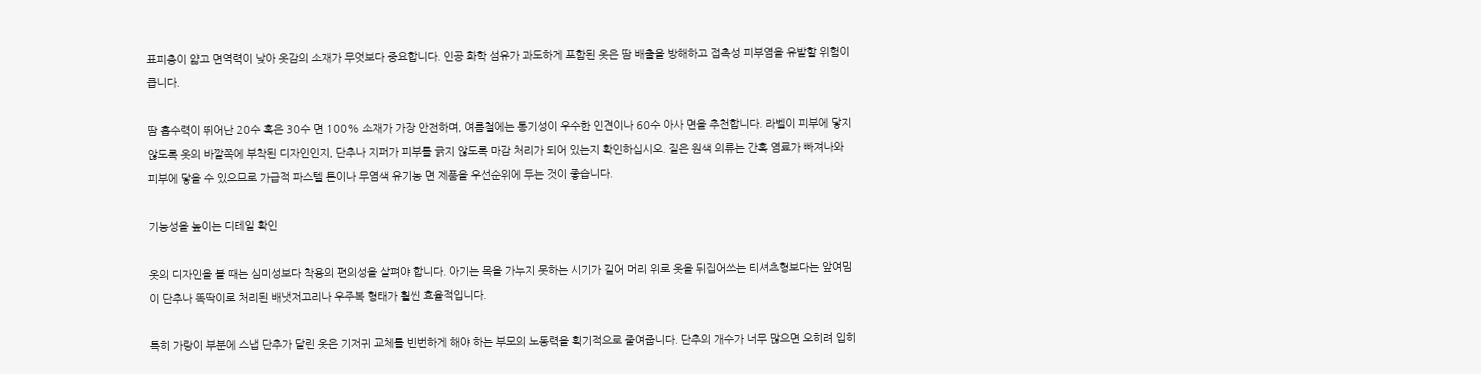표피층이 얇고 면역력이 낮아 옷감의 소재가 무엇보다 중요합니다. 인공 화학 섬유가 과도하게 포함된 옷은 땀 배출을 방해하고 접촉성 피부염을 유발할 위험이 큽니다.

땀 흡수력이 뛰어난 20수 혹은 30수 면 100% 소재가 가장 안전하며, 여름철에는 통기성이 우수한 인견이나 60수 아사 면을 추천합니다. 라벨이 피부에 닿지 않도록 옷의 바깥쪽에 부착된 디자인인지, 단추나 지퍼가 피부를 긁지 않도록 마감 처리가 되어 있는지 확인하십시오. 짙은 원색 의류는 간혹 염료가 빠져나와 피부에 닿을 수 있으므로 가급적 파스텔 톤이나 무염색 유기농 면 제품을 우선순위에 두는 것이 좋습니다.

기능성을 높이는 디테일 확인

옷의 디자인을 볼 때는 심미성보다 착용의 편의성을 살펴야 합니다. 아기는 목을 가누지 못하는 시기가 길어 머리 위로 옷을 뒤집어쓰는 티셔츠형보다는 앞여밈이 단추나 똑딱이로 처리된 배냇저고리나 우주복 형태가 훨씬 효율적입니다.

특히 가랑이 부분에 스냅 단추가 달린 옷은 기저귀 교체를 빈번하게 해야 하는 부모의 노동력을 획기적으로 줄여줍니다. 단추의 개수가 너무 많으면 오히려 입히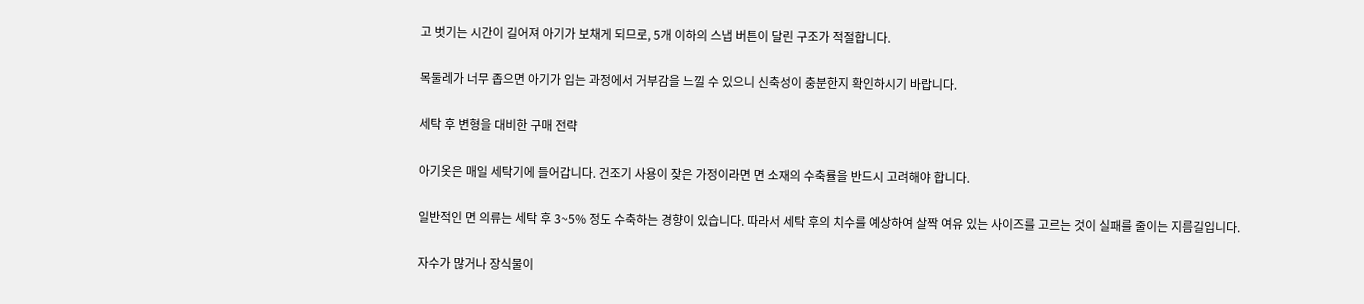고 벗기는 시간이 길어져 아기가 보채게 되므로, 5개 이하의 스냅 버튼이 달린 구조가 적절합니다.

목둘레가 너무 좁으면 아기가 입는 과정에서 거부감을 느낄 수 있으니 신축성이 충분한지 확인하시기 바랍니다.

세탁 후 변형을 대비한 구매 전략

아기옷은 매일 세탁기에 들어갑니다. 건조기 사용이 잦은 가정이라면 면 소재의 수축률을 반드시 고려해야 합니다.

일반적인 면 의류는 세탁 후 3~5% 정도 수축하는 경향이 있습니다. 따라서 세탁 후의 치수를 예상하여 살짝 여유 있는 사이즈를 고르는 것이 실패를 줄이는 지름길입니다.

자수가 많거나 장식물이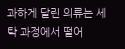과하게 달린 의류는 세탁 과정에서 떨어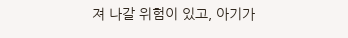져 나갈 위험이 있고, 아기가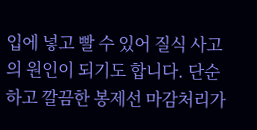입에 넣고 빨 수 있어 질식 사고의 원인이 되기도 합니다. 단순하고 깔끔한 봉제선 마감처리가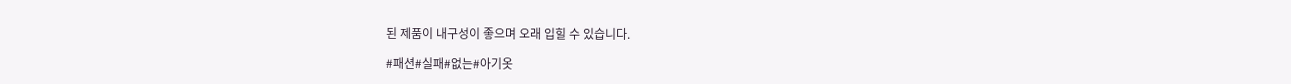된 제품이 내구성이 좋으며 오래 입힐 수 있습니다.

#패션#실패#없는#아기옷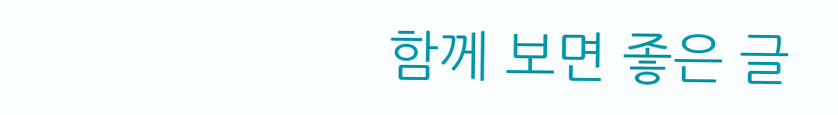함께 보면 좋은 글